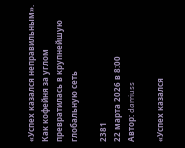«Успех казался неправильным». Как кофейня за углом превратилась в крупнейшую глобальную сеть

2381
22 марта 2026 в 8:00
Автор: darriuss

«Успех казался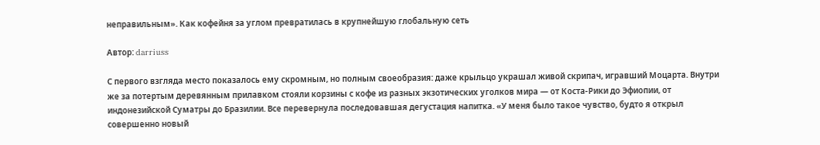неправильным». Как кофейня за углом превратилась в крупнейшую глобальную сеть

Автор: darriuss

С первого взгляда место показалось ему скромным, но полным своеобразия: даже крыльцо украшал живой скрипач, игравший Моцарта. Внутри же за потертым деревянным прилавком стояли корзины с кофе из разных экзотических уголков мира — от Коста-Рики до Эфиопии, от индонезийской Суматры до Бразилии. Все перевернула последовавшая дегустация напитка. «У меня было такое чувство, будто я открыл совершенно новый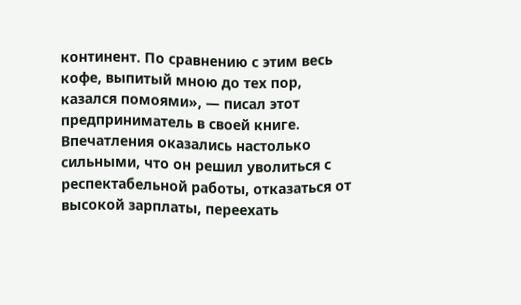континент. По сравнению с этим весь кофе, выпитый мною до тех пор, казался помоями», — писал этот предприниматель в своей книге. Впечатления оказались настолько сильными, что он решил уволиться с респектабельной работы, отказаться от высокой зарплаты, переехать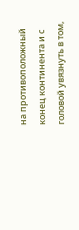на противоположный конец континента и с головой увязнуть в том,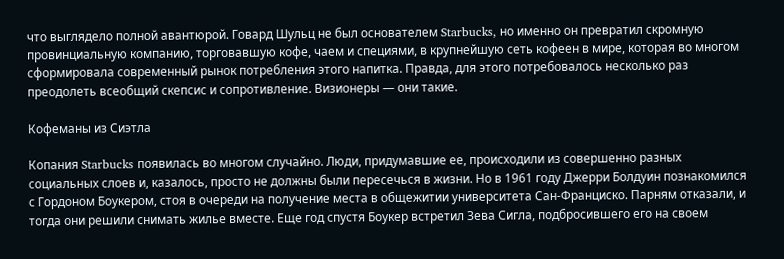что выглядело полной авантюрой. Говард Шульц не был основателем Starbucks, но именно он превратил скромную провинциальную компанию, торговавшую кофе, чаем и специями, в крупнейшую сеть кофеен в мире, которая во многом сформировала современный рынок потребления этого напитка. Правда, для этого потребовалось несколько раз преодолеть всеобщий скепсис и сопротивление. Визионеры — они такие.

Кофеманы из Сиэтла

Копания Starbucks появилась во многом случайно. Люди, придумавшие ее, происходили из совершенно разных социальных слоев и, казалось, просто не должны были пересечься в жизни. Но в 1961 году Джерри Болдуин познакомился с Гордоном Боукером, стоя в очереди на получение места в общежитии университета Сан-Франциско. Парням отказали, и тогда они решили снимать жилье вместе. Еще год спустя Боукер встретил Зева Сигла, подбросившего его на своем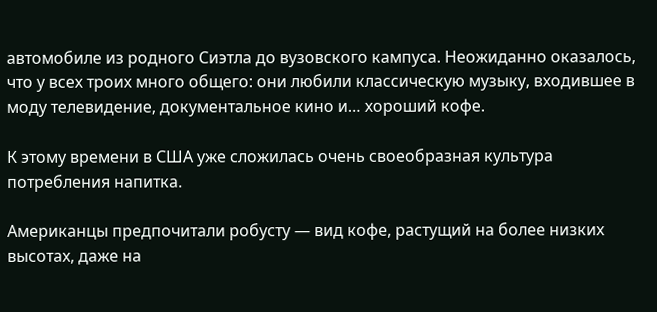автомобиле из родного Сиэтла до вузовского кампуса. Неожиданно оказалось, что у всех троих много общего: они любили классическую музыку, входившее в моду телевидение, документальное кино и… хороший кофе.

К этому времени в США уже сложилась очень своеобразная культура потребления напитка.

Американцы предпочитали робусту — вид кофе, растущий на более низких высотах, даже на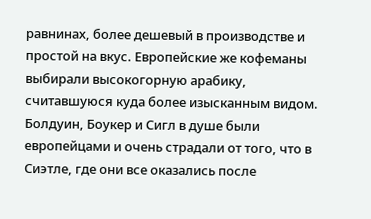равнинах, более дешевый в производстве и простой на вкус. Европейские же кофеманы выбирали высокогорную арабику, считавшуюся куда более изысканным видом. Болдуин, Боукер и Сигл в душе были европейцами и очень страдали от того, что в Сиэтле, где они все оказались после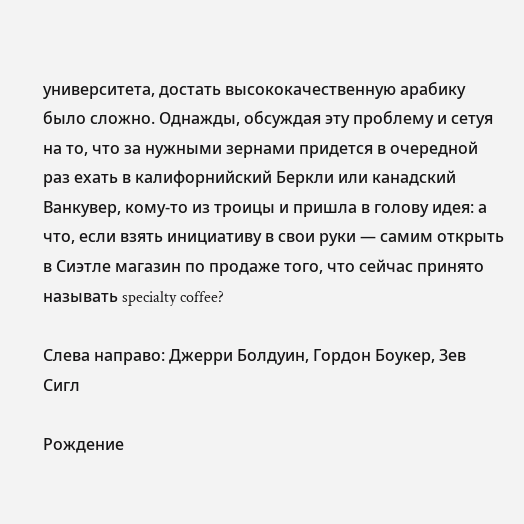университета, достать высококачественную арабику было сложно. Однажды, обсуждая эту проблему и сетуя на то, что за нужными зернами придется в очередной раз ехать в калифорнийский Беркли или канадский Ванкувер, кому-то из троицы и пришла в голову идея: а что, если взять инициативу в свои руки — самим открыть в Сиэтле магазин по продаже того, что сейчас принято называть specialty coffee?

Слева направо: Джерри Болдуин, Гордон Боукер, Зев Сигл

Рождение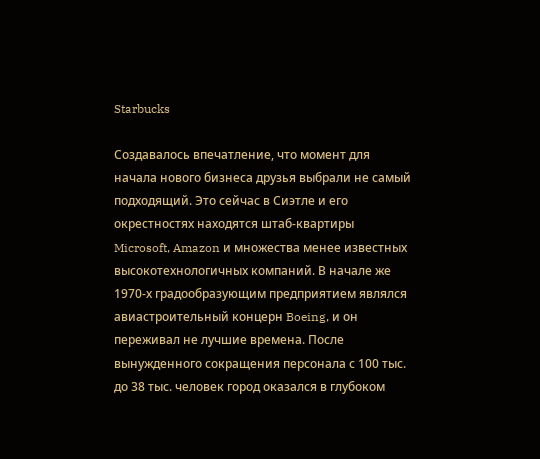Starbucks

Создавалось впечатление, что момент для начала нового бизнеса друзья выбрали не самый подходящий. Это сейчас в Сиэтле и его окрестностях находятся штаб-квартиры Microsoft, Amazon и множества менее известных высокотехнологичных компаний. В начале же 1970-х градообразующим предприятием являлся авиастроительный концерн Boeing, и он переживал не лучшие времена. После вынужденного сокращения персонала с 100 тыс. до 38 тыс. человек город оказался в глубоком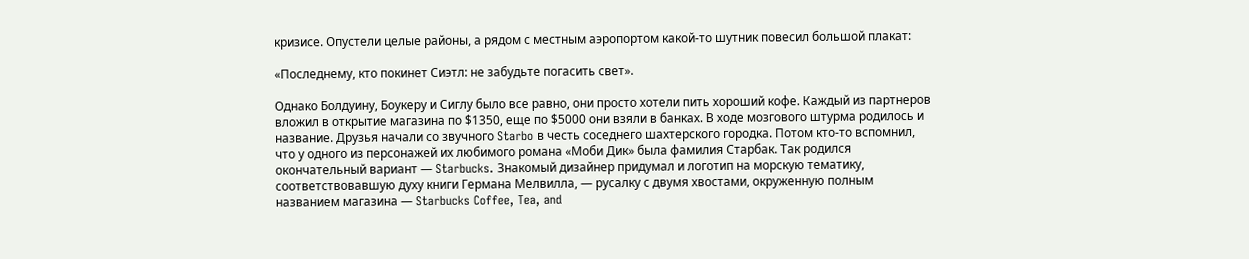кризисе. Опустели целые районы, а рядом с местным аэропортом какой-то шутник повесил большой плакат:

«Последнему, кто покинет Сиэтл: не забудьте погасить свет».

Однако Болдуину, Боукеру и Сиглу было все равно, они просто хотели пить хороший кофе. Каждый из партнеров вложил в открытие магазина по $1350, еще по $5000 они взяли в банках. В ходе мозгового штурма родилось и название. Друзья начали со звучного Starbo в честь соседнего шахтерского городка. Потом кто-то вспомнил, что у одного из персонажей их любимого романа «Моби Дик» была фамилия Старбак. Так родился окончательный вариант — Starbucks. Знакомый дизайнер придумал и логотип на морскую тематику, соответствовавшую духу книги Германа Мелвилла, — русалку с двумя хвостами, окруженную полным названием магазина — Starbucks Coffee, Tea, and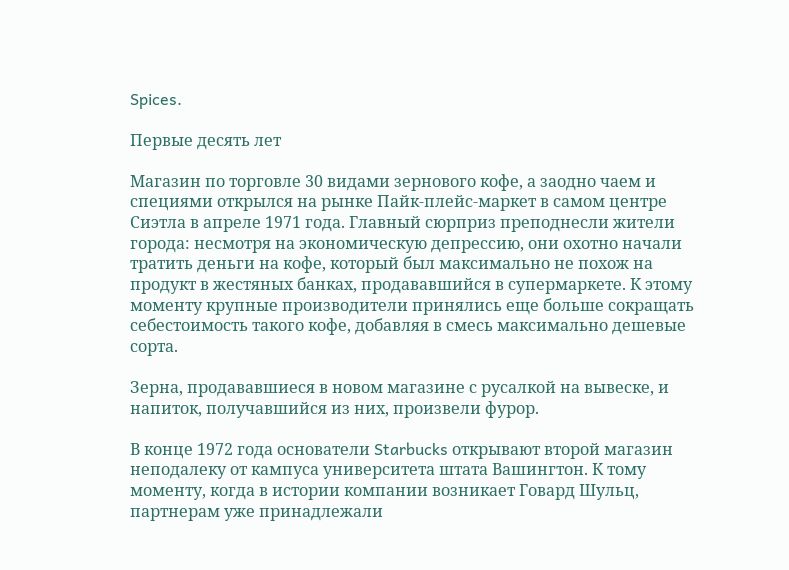Spices.

Первые десять лет

Магазин по торговле 30 видами зернового кофе, а заодно чаем и специями открылся на рынке Пайк-плейс-маркет в самом центре Сиэтла в апреле 1971 года. Главный сюрприз преподнесли жители города: несмотря на экономическую депрессию, они охотно начали тратить деньги на кофе, который был максимально не похож на продукт в жестяных банках, продававшийся в супермаркете. К этому моменту крупные производители принялись еще больше сокращать себестоимость такого кофе, добавляя в смесь максимально дешевые сорта.

Зерна, продававшиеся в новом магазине с русалкой на вывеске, и напиток, получавшийся из них, произвели фурор.

В конце 1972 года основатели Starbucks открывают второй магазин неподалеку от кампуса университета штата Вашингтон. К тому моменту, когда в истории компании возникает Говард Шульц, партнерам уже принадлежали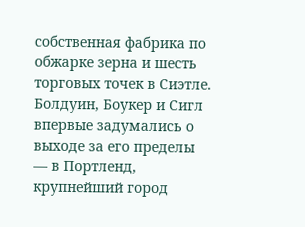собственная фабрика по обжарке зерна и шесть торговых точек в Сиэтле. Болдуин, Боукер и Сигл впервые задумались о выходе за его пределы — в Портленд, крупнейший город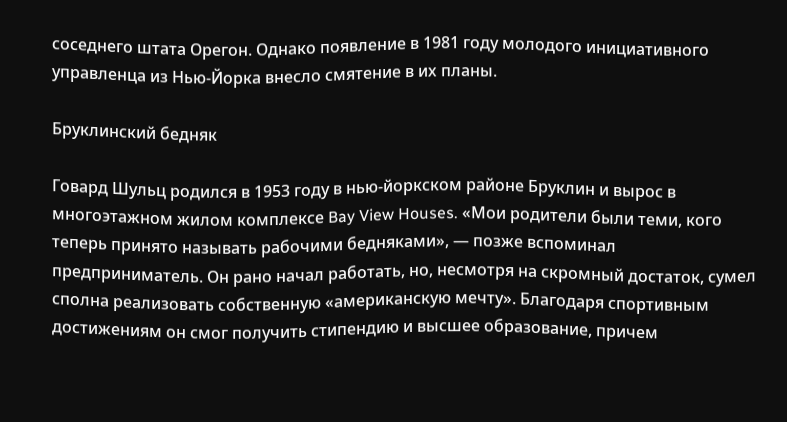соседнего штата Орегон. Однако появление в 1981 году молодого инициативного управленца из Нью-Йорка внесло смятение в их планы.

Бруклинский бедняк

Говард Шульц родился в 1953 году в нью-йоркском районе Бруклин и вырос в многоэтажном жилом комплексе Bay View Houses. «Мои родители были теми, кого теперь принято называть рабочими бедняками», — позже вспоминал предприниматель. Он рано начал работать, но, несмотря на скромный достаток, сумел сполна реализовать собственную «американскую мечту». Благодаря спортивным достижениям он смог получить стипендию и высшее образование, причем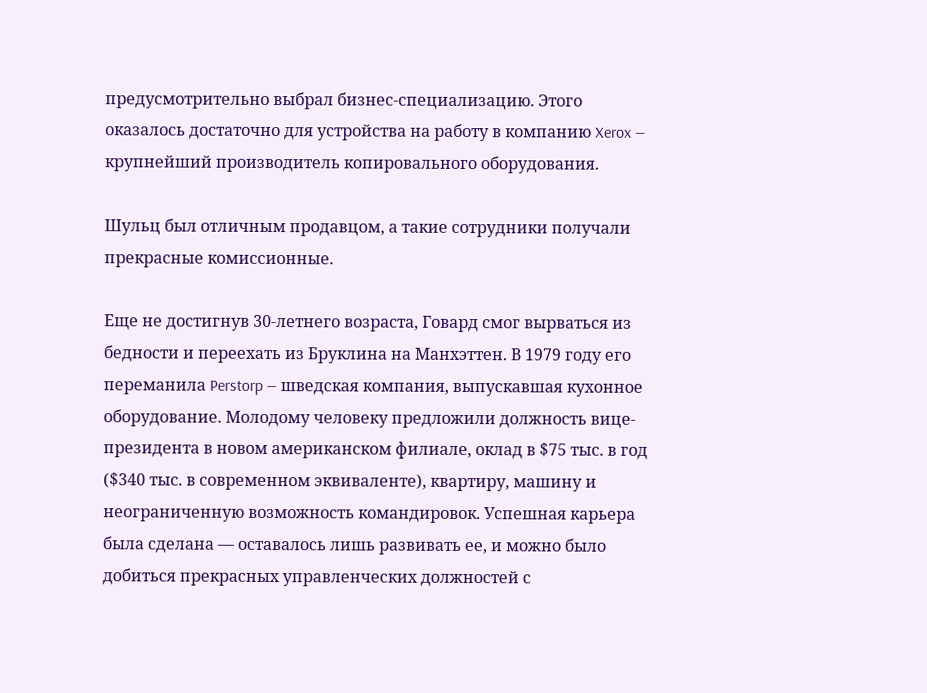предусмотрительно выбрал бизнес-специализацию. Этого оказалось достаточно для устройства на работу в компанию Xerox — крупнейший производитель копировального оборудования.

Шульц был отличным продавцом, а такие сотрудники получали прекрасные комиссионные.

Еще не достигнув 30-летнего возраста, Говард смог вырваться из бедности и переехать из Бруклина на Манхэттен. В 1979 году его переманила Perstorp — шведская компания, выпускавшая кухонное оборудование. Молодому человеку предложили должность вице-президента в новом американском филиале, оклад в $75 тыс. в год ($340 тыс. в современном эквиваленте), квартиру, машину и неограниченную возможность командировок. Успешная карьера была сделана — оставалось лишь развивать ее, и можно было добиться прекрасных управленческих должностей с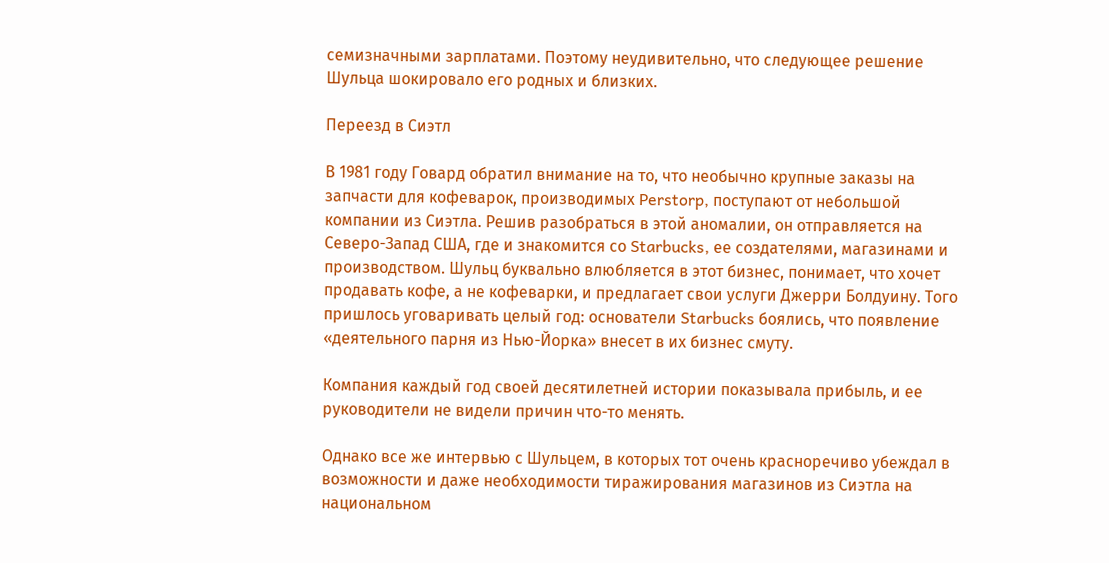семизначными зарплатами. Поэтому неудивительно, что следующее решение Шульца шокировало его родных и близких.

Переезд в Сиэтл

В 1981 году Говард обратил внимание на то, что необычно крупные заказы на запчасти для кофеварок, производимых Perstorp, поступают от небольшой компании из Сиэтла. Решив разобраться в этой аномалии, он отправляется на Северо-Запад США, где и знакомится со Starbucks, ее создателями, магазинами и производством. Шульц буквально влюбляется в этот бизнес, понимает, что хочет продавать кофе, а не кофеварки, и предлагает свои услуги Джерри Болдуину. Того пришлось уговаривать целый год: основатели Starbucks боялись, что появление «деятельного парня из Нью-Йорка» внесет в их бизнес смуту.

Компания каждый год своей десятилетней истории показывала прибыль, и ее руководители не видели причин что-то менять.

Однако все же интервью с Шульцем, в которых тот очень красноречиво убеждал в возможности и даже необходимости тиражирования магазинов из Сиэтла на национальном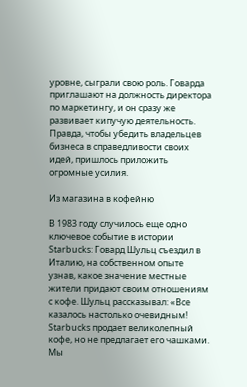уровне, сыграли свою роль. Говарда приглашают на должность директора по маркетингу, и он сразу же развивает кипучую деятельность. Правда, чтобы убедить владельцев бизнеса в справедливости своих идей, пришлось приложить огромные усилия.

Из магазина в кофейню

В 1983 году случилось еще одно ключевое событие в истории Starbucks: Говард Шульц съездил в Италию, на собственном опыте узнав, какое значение местные жители придают своим отношениям с кофе. Шульц рассказывал: «Все казалось настолько очевидным! Starbucks продает великолепный кофе, но не предлагает его чашками. Мы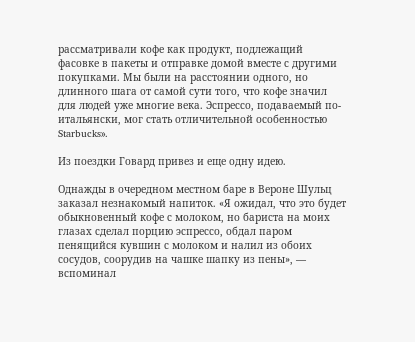рассматривали кофе как продукт, подлежащий фасовке в пакеты и отправке домой вместе с другими покупками. Мы были на расстоянии одного, но длинного шага от самой сути того, что кофе значил для людей уже многие века. Эспрессо, подаваемый по-итальянски, мог стать отличительной особенностью Starbucks».

Из поездки Говард привез и еще одну идею.

Однажды в очередном местном баре в Вероне Шульц заказал незнакомый напиток. «Я ожидал, что это будет обыкновенный кофе с молоком, но бариста на моих глазах сделал порцию эспрессо, обдал паром пенящийся кувшин с молоком и налил из обоих сосудов, соорудив на чашке шапку из пены», — вспоминал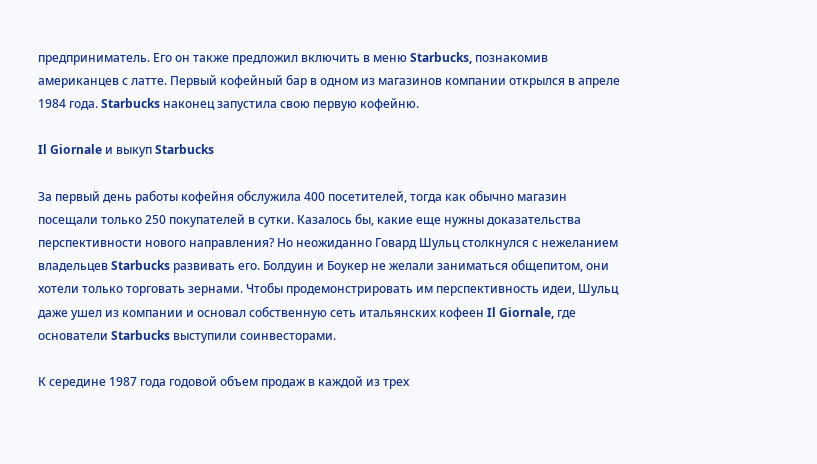предприниматель. Его он также предложил включить в меню Starbucks, познакомив американцев с латте. Первый кофейный бар в одном из магазинов компании открылся в апреле 1984 года. Starbucks наконец запустила свою первую кофейню.

Il Giornale и выкуп Starbucks

За первый день работы кофейня обслужила 400 посетителей, тогда как обычно магазин посещали только 250 покупателей в сутки. Казалось бы, какие еще нужны доказательства перспективности нового направления? Но неожиданно Говард Шульц столкнулся с нежеланием владельцев Starbucks развивать его. Болдуин и Боукер не желали заниматься общепитом, они хотели только торговать зернами. Чтобы продемонстрировать им перспективность идеи, Шульц даже ушел из компании и основал собственную сеть итальянских кофеен Il Giornale, где основатели Starbucks выступили соинвесторами.

К середине 1987 года годовой объем продаж в каждой из трех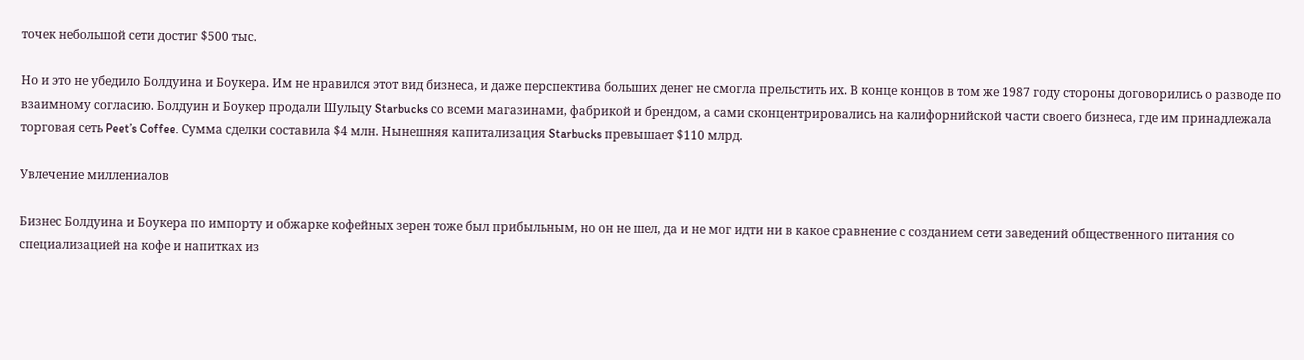точек небольшой сети достиг $500 тыс.

Но и это не убедило Болдуина и Боукера. Им не нравился этот вид бизнеса, и даже перспектива больших денег не смогла прельстить их. В конце концов в том же 1987 году стороны договорились о разводе по взаимному согласию. Болдуин и Боукер продали Шульцу Starbucks со всеми магазинами, фабрикой и брендом, а сами сконцентрировались на калифорнийской части своего бизнеса, где им принадлежала торговая сеть Peet’s Coffee. Сумма сделки составила $4 млн. Нынешняя капитализация Starbucks превышает $110 млрд.

Увлечение миллениалов

Бизнес Болдуина и Боукера по импорту и обжарке кофейных зерен тоже был прибыльным, но он не шел, да и не мог идти ни в какое сравнение с созданием сети заведений общественного питания со специализацией на кофе и напитках из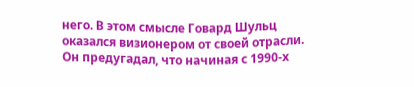него. В этом смысле Говард Шульц оказался визионером от своей отрасли. Он предугадал, что начиная с 1990-х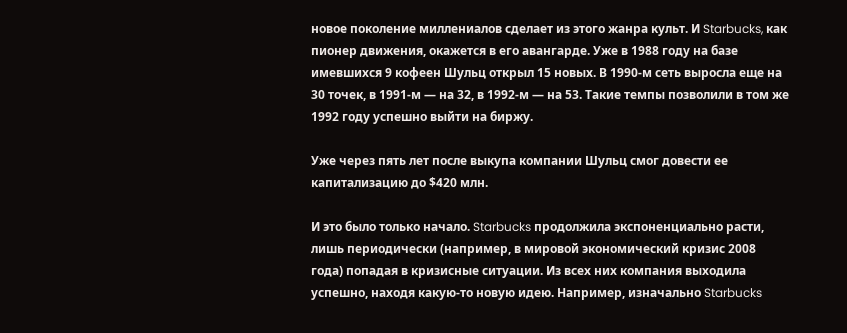новое поколение миллениалов сделает из этого жанра культ. И Starbucks, как пионер движения, окажется в его авангарде. Уже в 1988 году на базе имевшихся 9 кофеен Шульц открыл 15 новых. В 1990-м сеть выросла еще на 30 точек, в 1991-м — на 32, в 1992-м — на 53. Такие темпы позволили в том же 1992 году успешно выйти на биржу.

Уже через пять лет после выкупа компании Шульц смог довести ее капитализацию до $420 млн.

И это было только начало. Starbucks продолжила экспоненциально расти, лишь периодически (например, в мировой экономический кризис 2008 года) попадая в кризисные ситуации. Из всех них компания выходила успешно, находя какую-то новую идею. Например, изначально Starbucks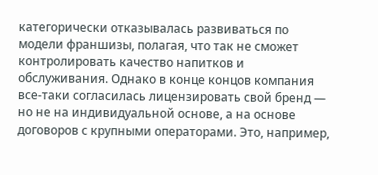категорически отказывалась развиваться по модели франшизы, полагая, что так не сможет контролировать качество напитков и обслуживания. Однако в конце концов компания все-таки согласилась лицензировать свой бренд — но не на индивидуальной основе, а на основе договоров с крупными операторами. Это, например,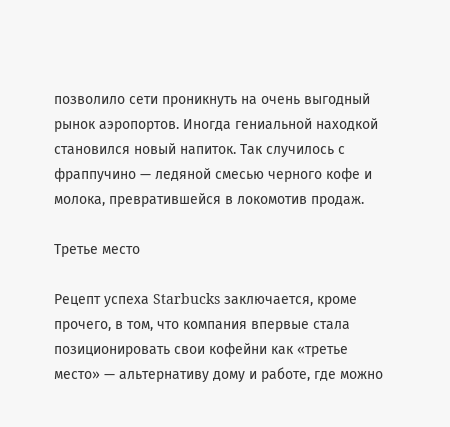позволило сети проникнуть на очень выгодный рынок аэропортов. Иногда гениальной находкой становился новый напиток. Так случилось с фраппучино — ледяной смесью черного кофе и молока, превратившейся в локомотив продаж.

Третье место

Рецепт успеха Starbucks заключается, кроме прочего, в том, что компания впервые стала позиционировать свои кофейни как «третье место» — альтернативу дому и работе, где можно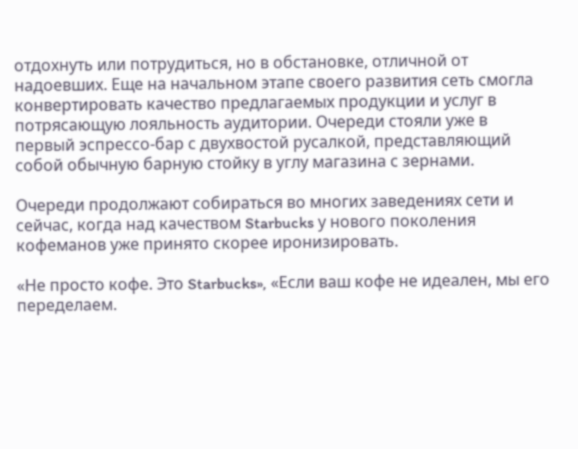отдохнуть или потрудиться, но в обстановке, отличной от надоевших. Еще на начальном этапе своего развития сеть смогла конвертировать качество предлагаемых продукции и услуг в потрясающую лояльность аудитории. Очереди стояли уже в первый эспрессо-бар с двухвостой русалкой, представляющий собой обычную барную стойку в углу магазина с зернами.

Очереди продолжают собираться во многих заведениях сети и сейчас, когда над качеством Starbucks у нового поколения кофеманов уже принято скорее иронизировать.

«Не просто кофе. Это Starbucks», «Если ваш кофе не идеален, мы его переделаем.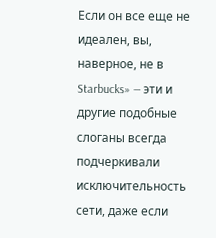Если он все еще не идеален, вы, наверное, не в Starbucks» — эти и другие подобные слоганы всегда подчеркивали исключительность сети, даже если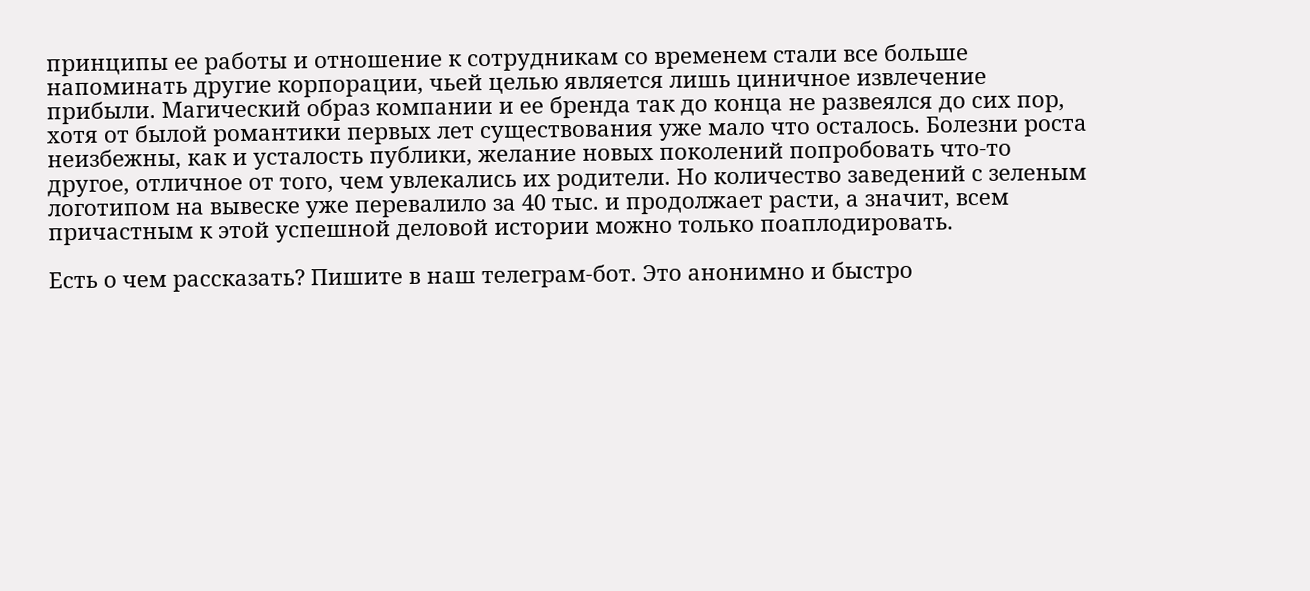принципы ее работы и отношение к сотрудникам со временем стали все больше напоминать другие корпорации, чьей целью является лишь циничное извлечение прибыли. Магический образ компании и ее бренда так до конца не развеялся до сих пор, хотя от былой романтики первых лет существования уже мало что осталось. Болезни роста неизбежны, как и усталость публики, желание новых поколений попробовать что-то другое, отличное от того, чем увлекались их родители. Но количество заведений с зеленым логотипом на вывеске уже перевалило за 40 тыс. и продолжает расти, а значит, всем причастным к этой успешной деловой истории можно только поаплодировать.

Есть о чем рассказать? Пишите в наш телеграм-бот. Это анонимно и быстро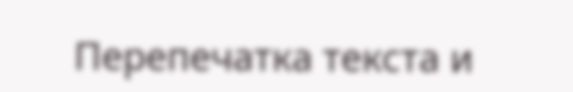Перепечатка текста и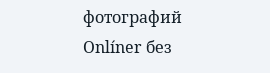фотографий Onlíner без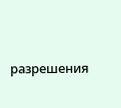разрешения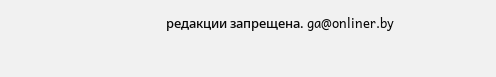редакции запрещена. ga@onliner.by